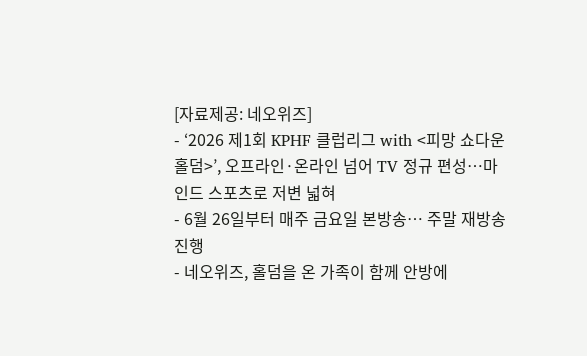[자료제공: 네오위즈]
- ‘2026 제1회 KPHF 클럽리그 with <피망 쇼다운 홀덤>’, 오프라인·온라인 넘어 TV 정규 편성…마인드 스포츠로 저변 넓혀
- 6월 26일부터 매주 금요일 본방송… 주말 재방송 진행
- 네오위즈, 홀덤을 온 가족이 함께 안방에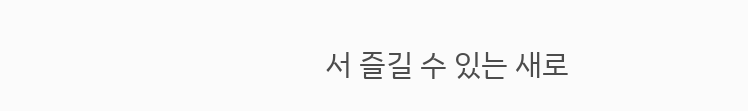서 즐길 수 있는 새로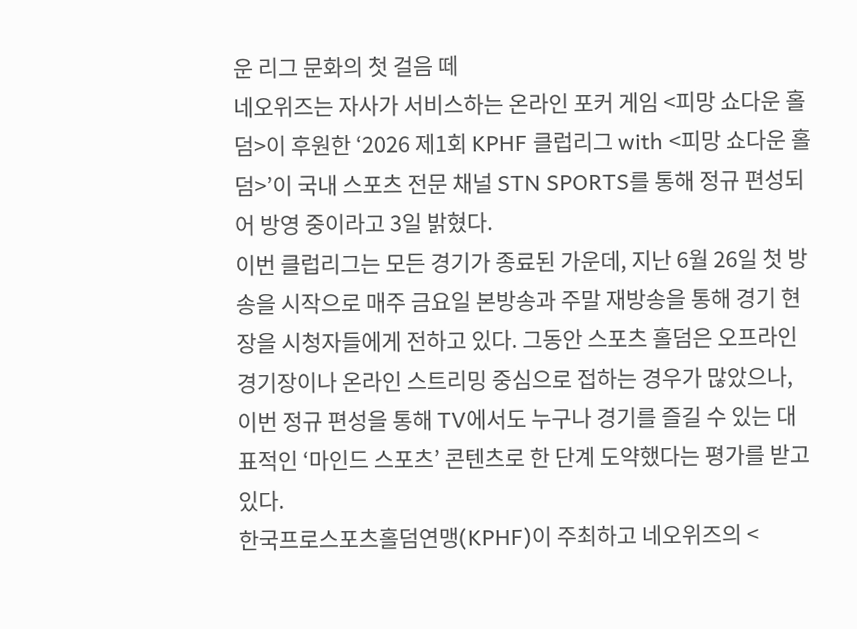운 리그 문화의 첫 걸음 떼
네오위즈는 자사가 서비스하는 온라인 포커 게임 <피망 쇼다운 홀덤>이 후원한 ‘2026 제1회 KPHF 클럽리그 with <피망 쇼다운 홀덤>’이 국내 스포츠 전문 채널 STN SPORTS를 통해 정규 편성되어 방영 중이라고 3일 밝혔다.
이번 클럽리그는 모든 경기가 종료된 가운데, 지난 6월 26일 첫 방송을 시작으로 매주 금요일 본방송과 주말 재방송을 통해 경기 현장을 시청자들에게 전하고 있다. 그동안 스포츠 홀덤은 오프라인 경기장이나 온라인 스트리밍 중심으로 접하는 경우가 많았으나, 이번 정규 편성을 통해 TV에서도 누구나 경기를 즐길 수 있는 대표적인 ‘마인드 스포츠’ 콘텐츠로 한 단계 도약했다는 평가를 받고 있다.
한국프로스포츠홀덤연맹(KPHF)이 주최하고 네오위즈의 <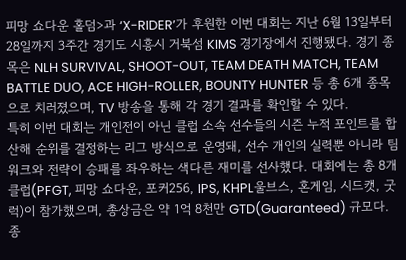피망 쇼다운 홀덤>과 ‘X-RIDER’가 후원한 이번 대회는 지난 6월 13일부터 28일까지 3주간 경기도 시흥시 거북섬 KIMS 경기장에서 진행됐다. 경기 종목은 NLH SURVIVAL, SHOOT-OUT, TEAM DEATH MATCH, TEAM BATTLE DUO, ACE HIGH-ROLLER, BOUNTY HUNTER 등 총 6개 종목으로 치러졌으며, TV 방송을 통해 각 경기 결과를 확인할 수 있다.
특히 이번 대회는 개인전이 아닌 클럽 소속 선수들의 시즌 누적 포인트를 합산해 순위를 결정하는 리그 방식으로 운영돼, 선수 개인의 실력뿐 아니라 팀워크와 전략이 승패를 좌우하는 색다른 재미를 선사했다. 대회에는 총 8개 클럽(PFGT, 피망 쇼다운, 포커256, IPS, KHPL울브스, 혼게임, 시드캣, 굿럭)이 참가했으며, 총상금은 약 1억 8천만 GTD(Guaranteed) 규모다. 종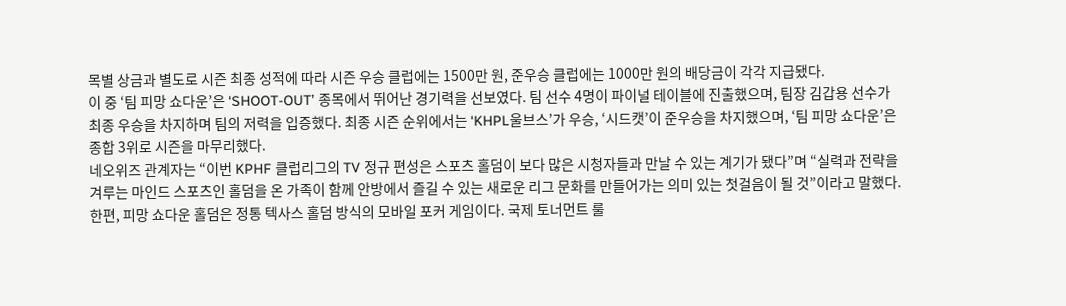목별 상금과 별도로 시즌 최종 성적에 따라 시즌 우승 클럽에는 1500만 원, 준우승 클럽에는 1000만 원의 배당금이 각각 지급됐다.
이 중 ‘팀 피망 쇼다운’은 ‘SHOOT-OUT’ 종목에서 뛰어난 경기력을 선보였다. 팀 선수 4명이 파이널 테이블에 진출했으며, 팀장 김갑용 선수가 최종 우승을 차지하며 팀의 저력을 입증했다. 최종 시즌 순위에서는 ‘KHPL울브스’가 우승, ‘시드캣’이 준우승을 차지했으며, ‘팀 피망 쇼다운’은 종합 3위로 시즌을 마무리했다.
네오위즈 관계자는 “이번 KPHF 클럽리그의 TV 정규 편성은 스포츠 홀덤이 보다 많은 시청자들과 만날 수 있는 계기가 됐다”며 “실력과 전략을 겨루는 마인드 스포츠인 홀덤을 온 가족이 함께 안방에서 즐길 수 있는 새로운 리그 문화를 만들어가는 의미 있는 첫걸음이 될 것”이라고 말했다.
한편, 피망 쇼다운 홀덤은 정통 텍사스 홀덤 방식의 모바일 포커 게임이다. 국제 토너먼트 룰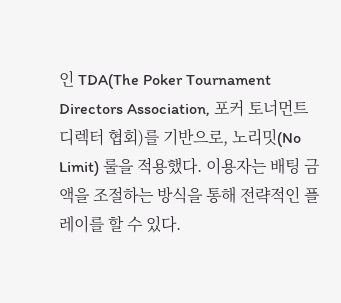인 TDA(The Poker Tournament Directors Association, 포커 토너먼트 디렉터 협회)를 기반으로, 노리밋(No Limit) 룰을 적용했다. 이용자는 배팅 금액을 조절하는 방식을 통해 전략적인 플레이를 할 수 있다.